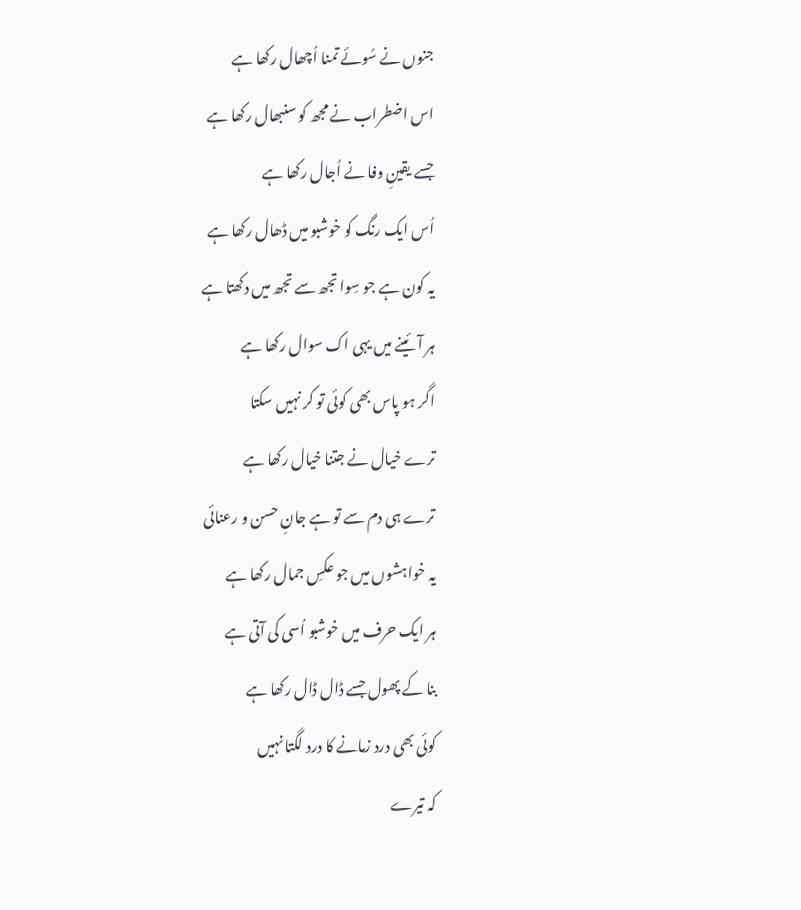جنوں نے سُوئے تمنا اُچھال رکھا ہے
اس اضطراب نے مجھ کو سنبھال رکھا ہے
جسے یقینِ وفا نے اُجال رکھا ہے
اُس ایک رنگ کو خوشبو میں ڈھال رکھا ہے
یہ کون ہے جو سِوا تجھ سے تجھ میں دکھتا ہے
ہر آئینے میں یہی اک سوال رکھا ہے
اگر ہو پاس بھی کوئی تو کر نہیں سکتا
ترے خیال نے جتنا خیال رکھا ہے
ترے ہی دم سے تو ہے جانِ حسن و رعنائی
یہ خواہشوں میں جو عکسِ جمال رکھا ہے
ہر ایک حرف میں خوشبو اُسی کی آتی ہے
بنا کے پھول جسے ڈال ڈال رکھا ہے
کوئی بھی درد زمانے کا درد لگتا نہیں
کہ تیرے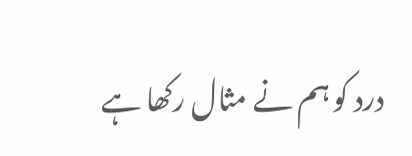درد کو ہم نے مثال رکھا ہے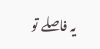یہ فاصلے تو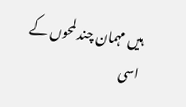ہیں مہمان چند لمحوں کے
اسی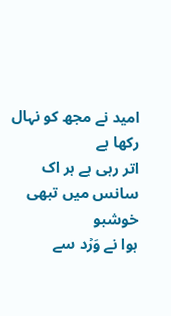امید نے مجھ کو نہال رکھا ہے
اتر رہی ہے ہر اک سانس میں تبھی خوشبو
ہوا نے وَرۡد سے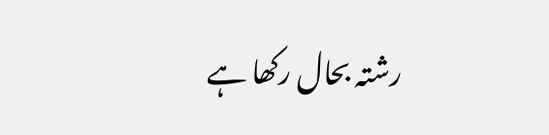رشتہ بحال رکھا ہے